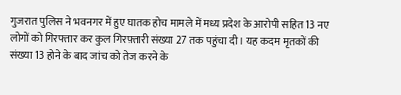गुजरात पुलिस ने भवनगर में हुए घातक होच मामले में मध्य प्रदेश के आरोपी सहित 13 नए लोगों को गिरफ्तार कर कुल गिरफ़्तारी संख्या 27 तक पहुंचा दी। यह कदम मृतकों की संख्या 13 होने के बाद जांच को तेज करने के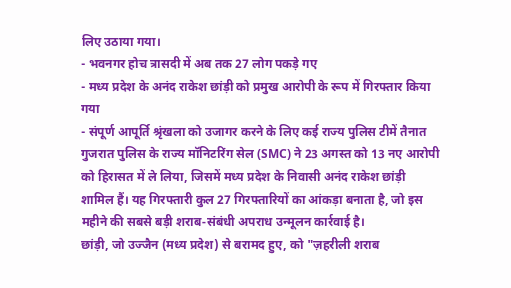लिए उठाया गया।
- भवनगर होच त्रासदी में अब तक 27 लोग पकड़े गए
- मध्य प्रदेश के अनंद राकेश छांड़ी को प्रमुख आरोपी के रूप में गिरफ्तार किया गया
- संपूर्ण आपूर्ति श्रृंखला को उजागर करने के लिए कई राज्य पुलिस टीमें तैनात
गुजरात पुलिस के राज्य मॉनिटरिंग सेल (SMC) ने 23 अगस्त को 13 नए आरोपी को हिरासत में ले लिया, जिसमें मध्य प्रदेश के निवासी अनंद राकेश छांड़ी शामिल हैं। यह गिरफ्तारी कुल 27 गिरफ्तारियों का आंकड़ा बनाता है, जो इस महीने की सबसे बड़ी शराब‑संबंधी अपराध उन्मूलन कार्रवाई है।
छांड़ी, जो उज्जैन (मध्य प्रदेश) से बरामद हुए, को "ज़हरीली शराब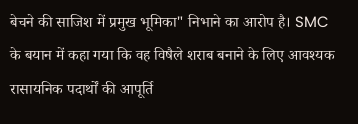बेचने की साजिश में प्रमुख भूमिका" निभाने का आरोप है। SMC के बयान में कहा गया कि वह विषैले शराब बनाने के लिए आवश्यक रासायनिक पदार्थों की आपूर्ति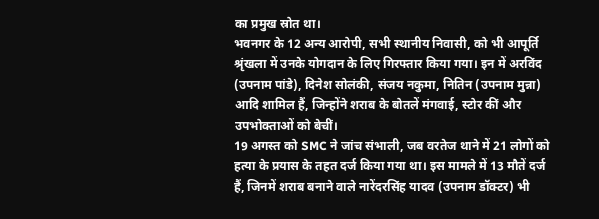का प्रमुख स्रोत था।
भवनगर के 12 अन्य आरोपी, सभी स्थानीय निवासी, को भी आपूर्ति श्रृंखला में उनके योगदान के लिए गिरफ्तार किया गया। इन में अरविंद (उपनाम पांडे), दिनेश सोलंकी, संजय नकुमा, नितिन (उपनाम मुन्ना) आदि शामिल हैं, जिन्होंने शराब के बोतलें मंगवाई, स्टोर कीं और उपभोक्ताओं को बेचीं।
19 अगस्त को SMC ने जांच संभाली, जब वरतेज थाने में 21 लोगों को हत्या के प्रयास के तहत दर्ज किया गया था। इस मामले में 13 मौतें दर्ज हैं, जिनमें शराब बनाने वाले नारेंदरसिंह यादव (उपनाम डॉक्टर) भी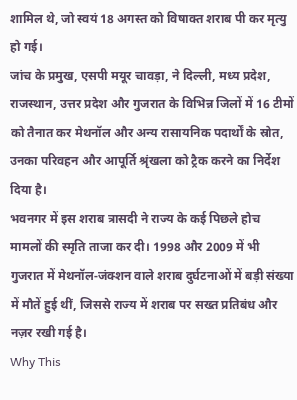शामिल थे, जो स्वयं 18 अगस्त को विषाक्त शराब पी कर मृत्यु हो गई।
जांच के प्रमुख, एसपी मयूर चावड़ा, ने दिल्ली, मध्य प्रदेश, राजस्थान, उत्तर प्रदेश और गुजरात के विभिन्न जिलों में 16 टीमों को तैनात कर मेथनॉल और अन्य रासायनिक पदार्थों के स्रोत, उनका परिवहन और आपूर्ति श्रृंखला को ट्रैक करने का निर्देश दिया है।
भवनगर में इस शराब त्रासदी ने राज्य के कई पिछले होच मामलों की स्मृति ताजा कर दी। 1998 और 2009 में भी गुजरात में मेथनॉल‑जंक्शन वाले शराब दुर्घटनाओं में बड़ी संख्या में मौतें हुई थीं, जिससे राज्य में शराब पर सख्त प्रतिबंध और नज़र रखी गई है।
Why This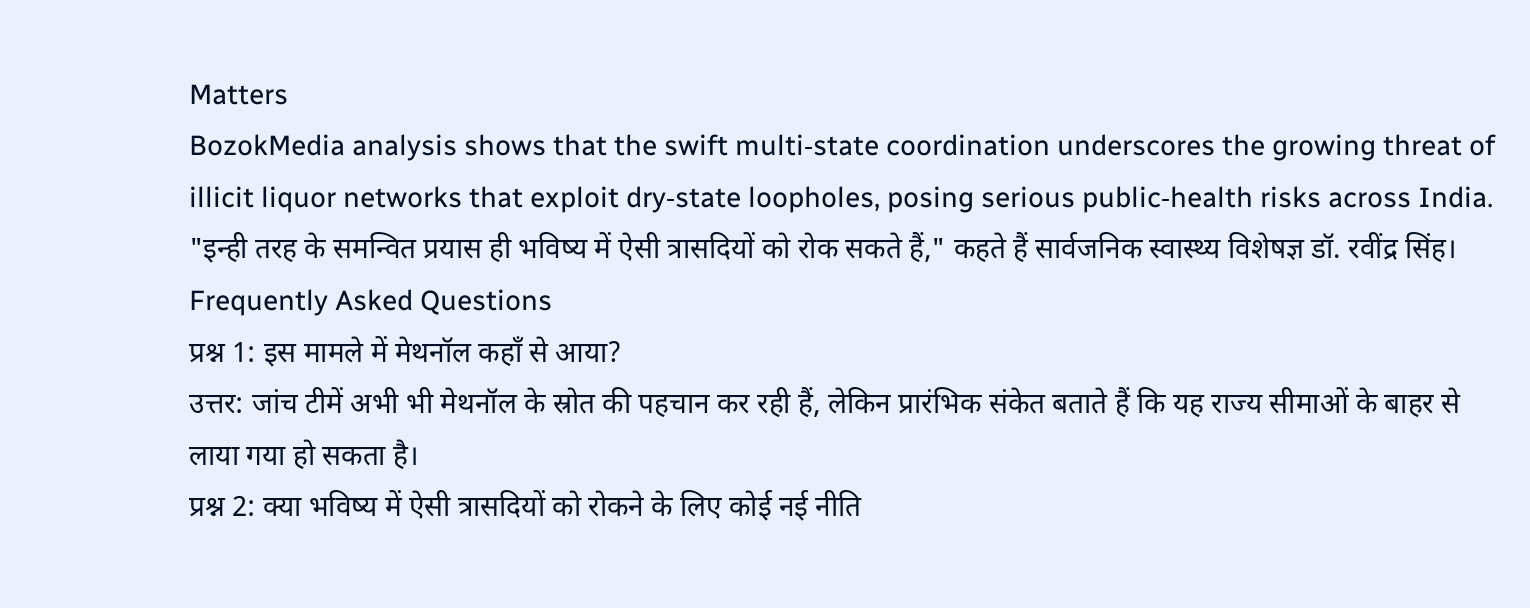Matters
BozokMedia analysis shows that the swift multi‑state coordination underscores the growing threat of illicit liquor networks that exploit dry‑state loopholes, posing serious public‑health risks across India.
"इन्ही तरह के समन्वित प्रयास ही भविष्य में ऐसी त्रासदियों को रोक सकते हैं," कहते हैं सार्वजनिक स्वास्थ्य विशेषज्ञ डॉ. रवींद्र सिंह।
Frequently Asked Questions
प्रश्न 1: इस मामले में मेथनॉल कहाँ से आया?
उत्तर: जांच टीमें अभी भी मेथनॉल के स्रोत की पहचान कर रही हैं, लेकिन प्रारंभिक संकेत बताते हैं कि यह राज्य सीमाओं के बाहर से लाया गया हो सकता है।
प्रश्न 2: क्या भविष्य में ऐसी त्रासदियों को रोकने के लिए कोई नई नीति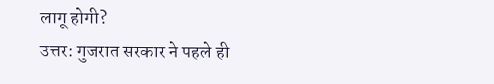लागू होगी?
उत्तर: गुजरात सरकार ने पहले ही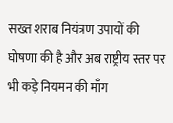सख्त शराब नियंत्रण उपायों की घोषणा की है और अब राष्ट्रीय स्तर पर भी कड़े नियमन की माँग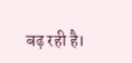बढ़ रही है।